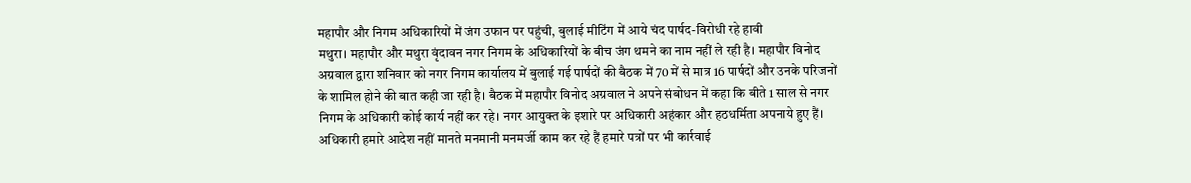महापौर और निगम अधिकारियों में जंग उफान पर पहुंची, बुलाई मीटिंग में आये चंद पार्षद-विरोधी रहे हावी
मथुरा। महापौर और मथुरा वृंदावन नगर निगम के अधिकारियों के बीच जंग थमने का नाम नहीं ले रही है। महापौर विनोद अग्रवाल द्वारा शनिवार को नगर निगम कार्यालय में बुलाई गई पार्षदों की बैठक में 70 में से मात्र 16 पार्षदों और उनके परिजनों के शामिल होने की बात कही जा रही है। बैठक में महापौर विनोद अग्रवाल ने अपने संबोधन में कहा कि बीते 1 साल से नगर निगम के अधिकारी कोई कार्य नहीं कर रहे। नगर आयुक्त के इशारे पर अधिकारी अहंकार और हठधर्मिता अपनाये हुए हैं। अधिकारी हमारे आदेश नहीं मानते मनमानी मनमर्जी काम कर रहे हैं हमारे पत्रों पर भी कार्रवाई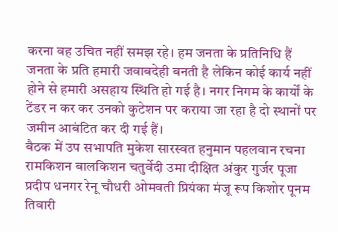करना वह उचित नहीं समझ रहे। हम जनता के प्रतिनिधि हैं जनता के प्रति हमारी जवाबदेही बनती है लेकिन कोई कार्य नहीं होने से हमारी असहाय स्थिति हो गई है। नगर निगम के कार्यों के टेंडर न कर कर उनको कुटेशन पर कराया जा रहा है दो स्थानों पर जमीन आबंटित कर दी गई हैं।
बैठक में उप सभापति मुकेश सारस्वत हनुमान पहलवान रचना रामकिशन बालकिशन चतुर्वेदी उमा दीक्षित अंकुर गुर्जर पूजा प्रदीप धनगर रेनू चौधरी ओमवती प्रियंका मंजू रूप किशोर पूनम तिवारी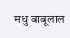मधु बाबूलाल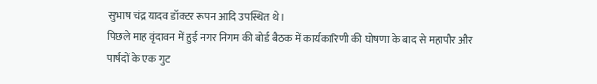सुभाष चंद्र यादव डॉक्टर रूपन आदि उपस्थित थे।
पिछले माह वृंदावन में हुई नगर निगम की बोर्ड बैठक में कार्यकारिणी की घोषणा के बाद से महापौर और पार्षदों के एक गुट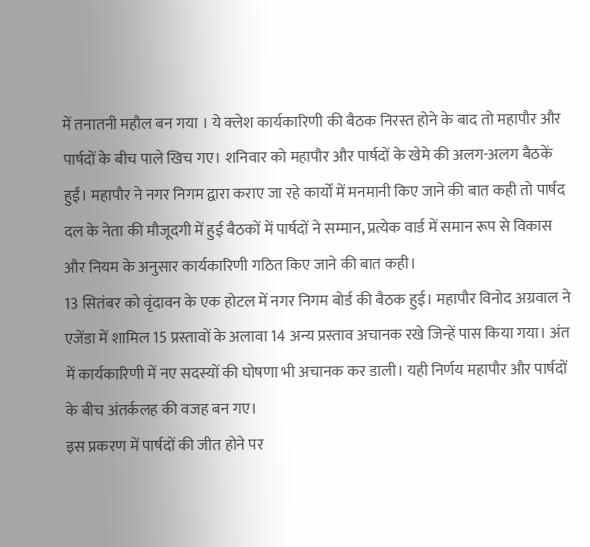में तनातनी महौल बन गया । ये क्लेश कार्यकारिणी की बैठक निरस्त होने के बाद तो महापौर और पार्षदों के बीच पाले खिच गए। शनिवार को महापौर और पार्षदों के खेमे की अलग-अलग बैठकें हुईं। महापौर ने नगर निगम द्वारा कराए जा रहे कार्यों में मनमानी किए जाने की बात कही तो पार्षद दल के नेता की मौजूदगी में हुई बैठकों में पार्षदों ने सम्मान, प्रत्येक वार्ड में समान रूप से विकास और नियम के अनुसार कार्यकारिणी गठित किए जाने की बात कही।
13 सितंबर को वृंदावन के एक होटल में नगर निगम बोर्ड की बैठक हुई। महापौर विनोद अग्रवाल ने एजेंडा में शामिल 15 प्रस्तावों के अलावा 14 अन्य प्रस्ताव अचानक रखे जिन्हें पास किया गया। अंत में कार्यकारिणी में नए सदस्यों की घोषणा भी अचानक कर डाली। यही निर्णय महापौर और पार्षदों के बीच अंतर्कलह की वजह बन गए।
इस प्रकरण में पार्षदों की जीत होने पर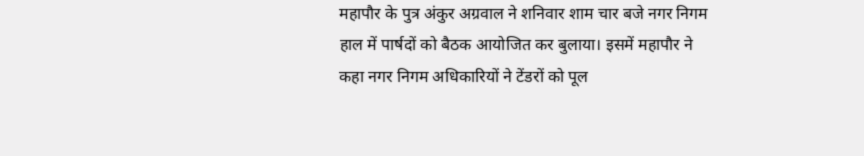महापौर के पुत्र अंकुर अग्रवाल ने शनिवार शाम चार बजे नगर निगम हाल में पार्षदों को बैठक आयोजित कर बुलाया। इसमें महापौर ने कहा नगर निगम अधिकारियों ने टेंडरों को पूल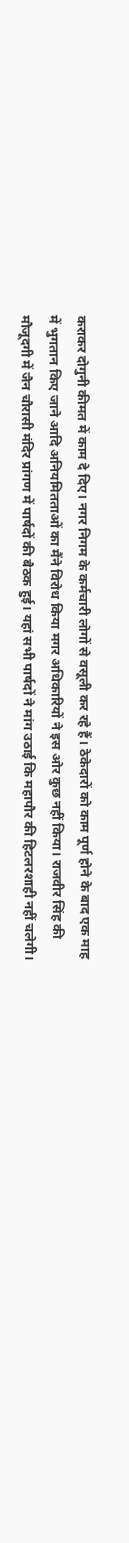कराकर दोगुनी कीमत में काम दे दिए। नगर निगम के कर्मचारी लोगों से वसूली कर रहे हैं। ठेकेदारों को काम पूर्ण होने के बाद एक माह में भुगतान किए जाने आदि अनियमितताओं का मैंने विरोध किया मगर अधिकारियों ने इस ओर कुछ नहीं किया। राजवीर सिंह की मौजूदगी में जैन चौरासी मंदिर प्रांगण में पार्षदों की बैठक हुई। यहां सभी पार्षदों ने मांग उठाई कि महापौर की हिटलरशाही नहीं चलेगी।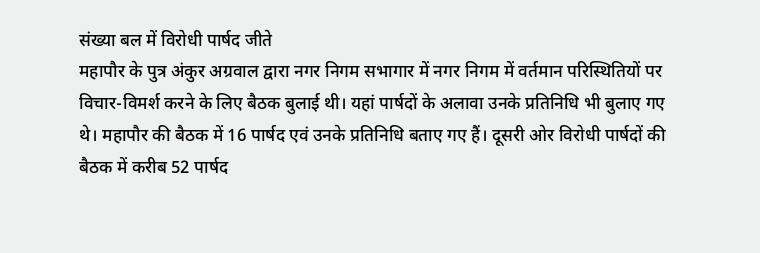संख्या बल में विरोधी पार्षद जीते
महापौर के पुत्र अंकुर अग्रवाल द्वारा नगर निगम सभागार में नगर निगम में वर्तमान परिस्थितियों पर विचार-विमर्श करने के लिए बैठक बुलाई थी। यहां पार्षदों के अलावा उनके प्रतिनिधि भी बुलाए गए थे। महापौर की बैठक में 16 पार्षद एवं उनके प्रतिनिधि बताए गए हैं। दूसरी ओर विरोधी पार्षदों की बैठक में करीब 52 पार्षद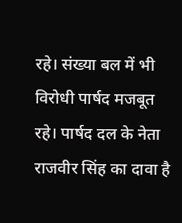रहे। संख्या बल में भी विरोधी पार्षद मजबूत रहे। पार्षद दल के नेता राजवीर सिंह का दावा है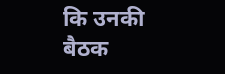कि उनकी बैठक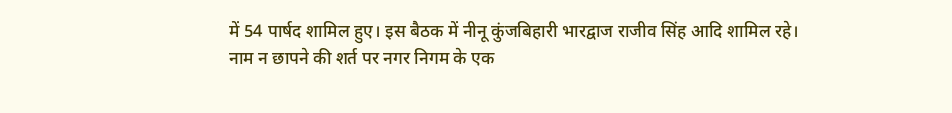में 54 पार्षद शामिल हुए। इस बैठक में नीनू कुंजबिहारी भारद्वाज राजीव सिंह आदि शामिल रहे।
नाम न छापने की शर्त पर नगर निगम के एक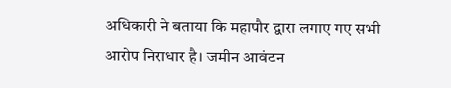अधिकारी ने बताया कि महापौर द्वारा लगाए गए सभी आरोप निराधार है। जमीन आवंटन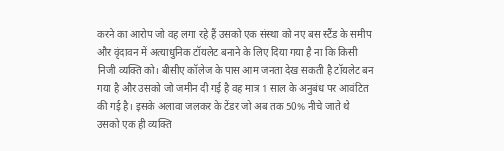करने का आरोप जो वह लगा रहे हैं उसको एक संस्था को नए बस स्टैंड के समीप और वृंदावन में अत्याधुनिक टॉयलेट बनाने के लिए दिया गया है ना कि किसी निजी व्यक्ति को। बीसीए कॉलेज के पास आम जनता देख सकती है टॉयलेट बन गया है और उसको जो जमीन दी गई है वह मात्र 1 साल के अनुबंध पर आवंटित की गई है। इसके अलावा जलकर के टेंडर जो अब तक 50% नीचे जाते थे उसको एक ही व्यक्ति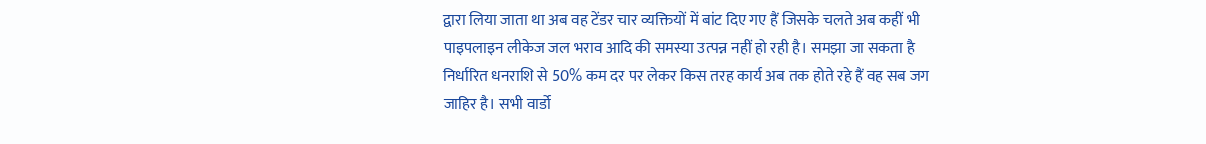द्वारा लिया जाता था अब वह टेंडर चार व्यक्तियों में बांट दिए गए हैं जिसके चलते अब कहीं भी पाइपलाइन लीकेज जल भराव आदि की समस्या उत्पन्न नहीं हो रही है। समझा जा सकता है निर्धारित धनराशि से 50% कम दर पर लेकर किस तरह कार्य अब तक होते रहे हैं वह सब जग जाहिर है। सभी वार्डो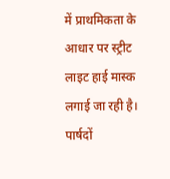में प्राथमिकता के आधार पर स्ट्रीट लाइट हाई मास्क लगाई जा रही है। पार्षदों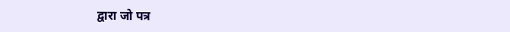द्वारा जो पत्र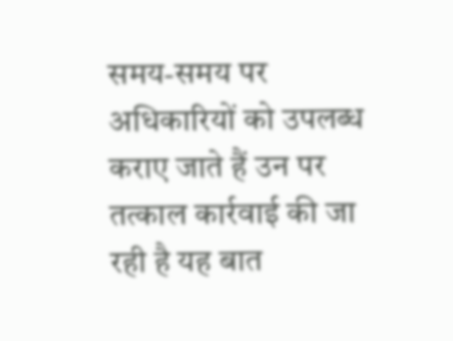समय-समय पर अधिकारियों को उपलब्ध कराए जाते हैं उन पर तत्काल कार्रवाई की जा रही है यह बात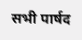सभी पार्षद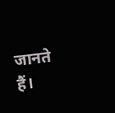जानते हैं।